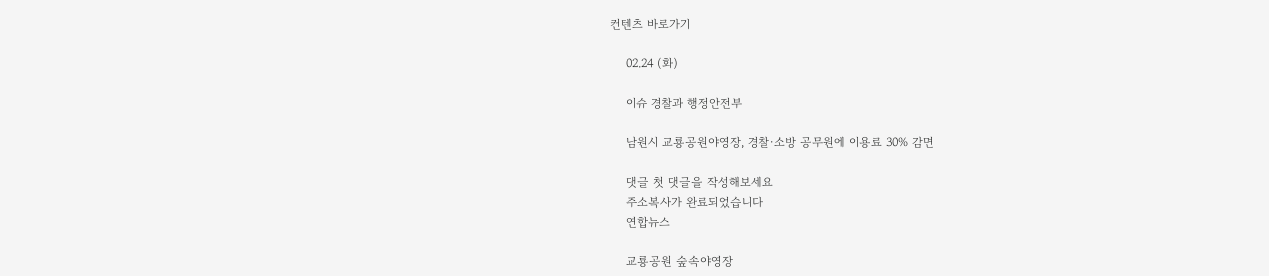컨텐츠 바로가기

    02.24 (화)

    이슈 경찰과 행정안전부

    남원시 교룡공원야영장, 경찰·소방 공무원에 이용료 30% 감면

    댓글 첫 댓글을 작성해보세요
    주소복사가 완료되었습니다
    연합뉴스

    교룡공원 숲속야영장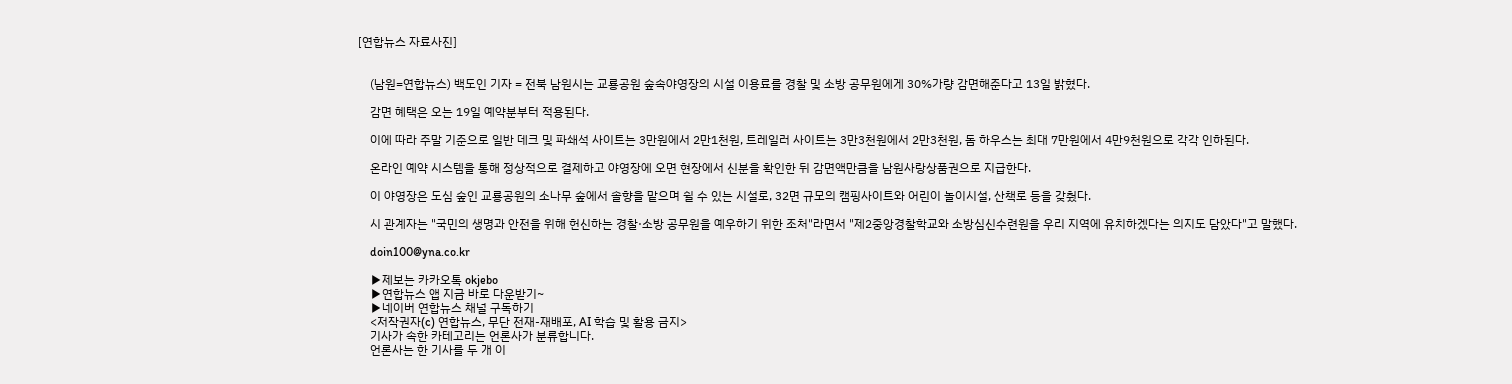[연합뉴스 자료사진]


    (남원=연합뉴스) 백도인 기자 = 전북 남원시는 교룡공원 숲속야영장의 시설 이용료를 경찰 및 소방 공무원에게 30%가량 감면해준다고 13일 밝혔다.

    감면 혜택은 오는 19일 예약분부터 적용된다.

    이에 따라 주말 기준으로 일반 데크 및 파쇄석 사이트는 3만원에서 2만1천원, 트레일러 사이트는 3만3천원에서 2만3천원, 돔 하우스는 최대 7만원에서 4만9천원으로 각각 인하된다.

    온라인 예약 시스템을 통해 정상적으로 결제하고 야영장에 오면 현장에서 신분을 확인한 뒤 감면액만큼을 남원사랑상품권으로 지급한다.

    이 야영장은 도심 숲인 교룡공원의 소나무 숲에서 솔향을 맡으며 쉴 수 있는 시설로, 32면 규모의 캠핑사이트와 어린이 놀이시설, 산책로 등을 갖췄다.

    시 관계자는 "국민의 생명과 안전을 위해 헌신하는 경찰·소방 공무원을 예우하기 위한 조처"라면서 "제2중앙경찰학교와 소방심신수련원을 우리 지역에 유치하겠다는 의지도 담았다"고 말했다.

    doin100@yna.co.kr

    ▶제보는 카카오톡 okjebo
    ▶연합뉴스 앱 지금 바로 다운받기~
    ▶네이버 연합뉴스 채널 구독하기
    <저작권자(c) 연합뉴스, 무단 전재-재배포, AI 학습 및 활용 금지>
    기사가 속한 카테고리는 언론사가 분류합니다.
    언론사는 한 기사를 두 개 이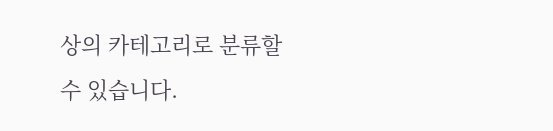상의 카테고리로 분류할 수 있습니다.